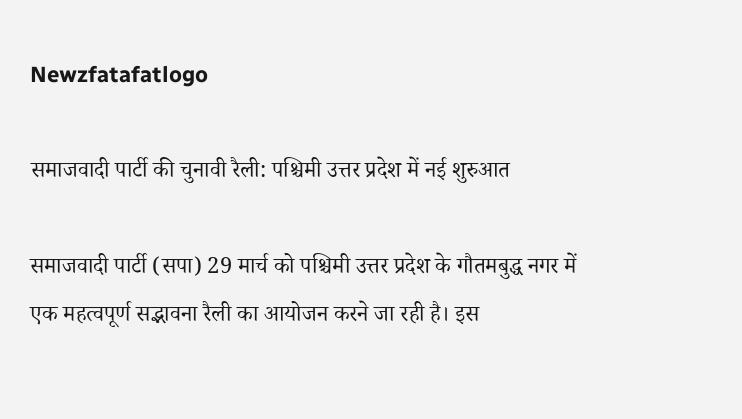Newzfatafatlogo

समाजवादी पार्टी की चुनावी रैली: पश्चिमी उत्तर प्रदेश में नई शुरुआत

समाजवादी पार्टी (सपा) 29 मार्च को पश्चिमी उत्तर प्रदेश के गौतमबुद्ध नगर में एक महत्वपूर्ण सद्भावना रैली का आयोजन करने जा रही है। इस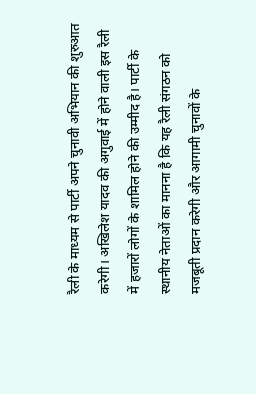रैली के माध्यम से पार्टी अपने चुनावी अभियान की शुरुआत करेगी। अखिलेश यादव की अगुवाई में होने वाली इस रैली में हजारों लोगों के शामिल होने की उम्मीद है। पार्टी के स्थानीय नेताओं का मानना है कि यह रैली संगठन को मजबूती प्रदान करेगी और आगामी चुनावों के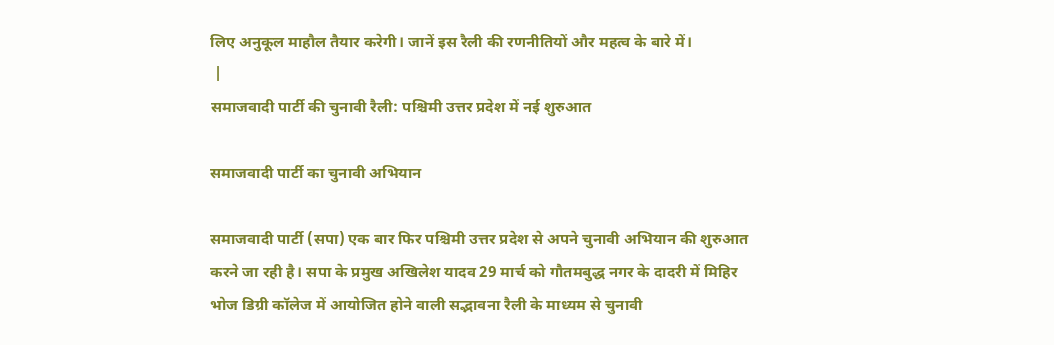लिए अनुकूल माहौल तैयार करेगी। जानें इस रैली की रणनीतियों और महत्व के बारे में।
 |
समाजवादी पार्टी की चुनावी रैली: पश्चिमी उत्तर प्रदेश में नई शुरुआत

समाजवादी पार्टी का चुनावी अभियान

समाजवादी पार्टी (सपा) एक बार फिर पश्चिमी उत्तर प्रदेश से अपने चुनावी अभियान की शुरुआत करने जा रही है। सपा के प्रमुख अखिलेश यादव 29 मार्च को गौतमबुद्ध नगर के दादरी में मिहिर भोज डिग्री कॉलेज में आयोजित होने वाली सद्भावना रैली के माध्यम से चुनावी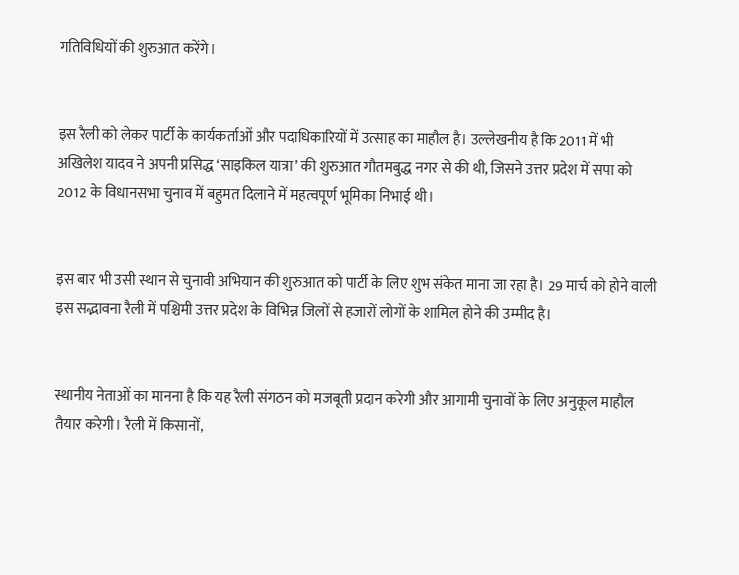गतिविधियों की शुरुआत करेंगे।


इस रैली को लेकर पार्टी के कार्यकर्ताओं और पदाधिकारियों में उत्साह का माहौल है। उल्लेखनीय है कि 2011 में भी अखिलेश यादव ने अपनी प्रसिद्ध ‘साइकिल यात्रा’ की शुरुआत गौतमबुद्ध नगर से की थी, जिसने उत्तर प्रदेश में सपा को 2012 के विधानसभा चुनाव में बहुमत दिलाने में महत्वपूर्ण भूमिका निभाई थी।


इस बार भी उसी स्थान से चुनावी अभियान की शुरुआत को पार्टी के लिए शुभ संकेत माना जा रहा है। 29 मार्च को होने वाली इस सद्भावना रैली में पश्चिमी उत्तर प्रदेश के विभिन्न जिलों से हजारों लोगों के शामिल होने की उम्मीद है।


स्थानीय नेताओं का मानना है कि यह रैली संगठन को मजबूती प्रदान करेगी और आगामी चुनावों के लिए अनुकूल माहौल तैयार करेगी। रैली में किसानों,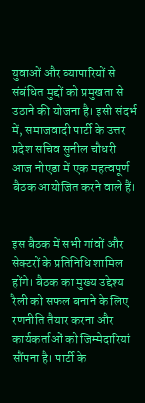युवाओं और व्यापारियों से संबंधित मुद्दों को प्रमुखता से उठाने की योजना है। इसी संदर्भ में, समाजवादी पार्टी के उत्तर प्रदेश सचिव सुनील चौधरी आज नोएडा में एक महत्वपूर्ण बैठक आयोजित करने वाले हैं।


इस बैठक में सभी गांवों और सेक्टरों के प्रतिनिधि शामिल होंगे। बैठक का मुख्य उद्देश्य रैली को सफल बनाने के लिए रणनीति तैयार करना और कार्यकर्ताओं को जिम्मेदारियां सौंपना है। पार्टी के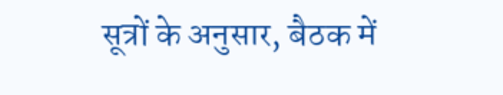सूत्रों के अनुसार, बैठक में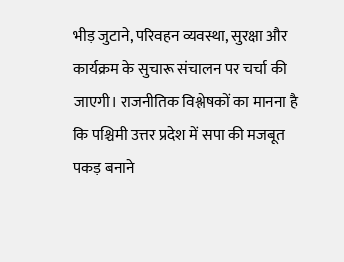भीड़ जुटाने, परिवहन व्यवस्था, सुरक्षा और कार्यक्रम के सुचारू संचालन पर चर्चा की जाएगी। राजनीतिक विश्लेषकों का मानना है कि पश्चिमी उत्तर प्रदेश में सपा की मजबूत पकड़ बनाने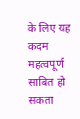के लिए यह कदम महत्वपूर्ण साबित हो सकता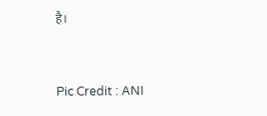है।


Pic Credit : ANI